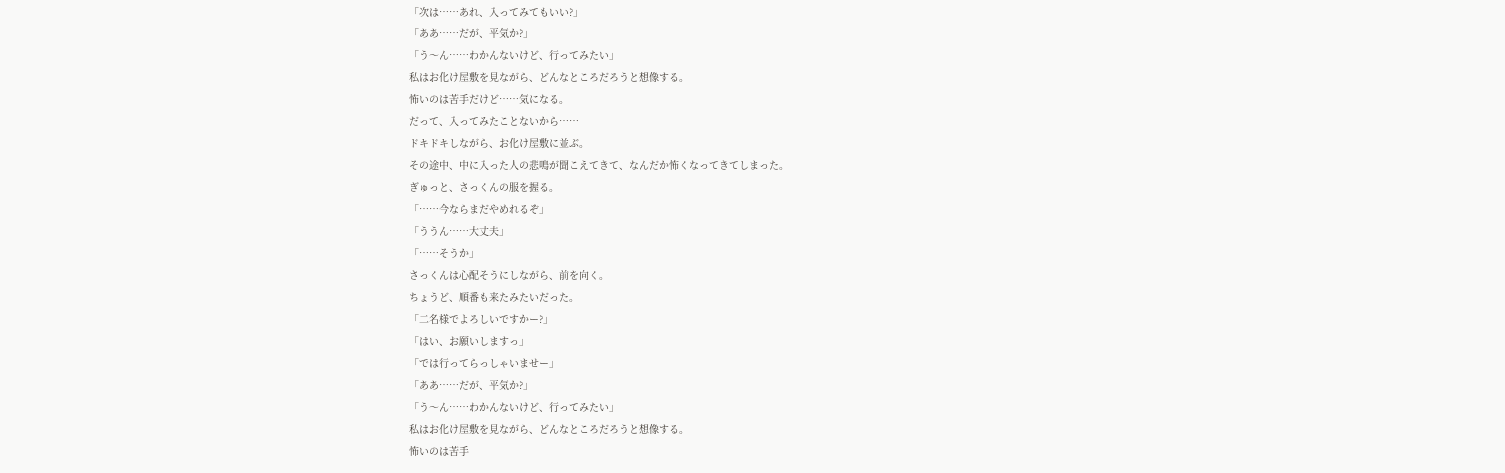「次は……あれ、入ってみてもいい?」
「ああ……だが、平気か?」
「う〜ん……わかんないけど、行ってみたい」
私はお化け屋敷を見ながら、どんなところだろうと想像する。
怖いのは苦手だけど……気になる。
だって、入ってみたことないから……
ドキドキしながら、お化け屋敷に並ぶ。
その途中、中に入った人の悲鳴が聞こえてきて、なんだか怖くなってきてしまった。
ぎゅっと、さっくんの服を握る。
「……今ならまだやめれるぞ」
「ううん……大丈夫」
「……そうか」
さっくんは心配そうにしながら、前を向く。
ちょうど、順番も来たみたいだった。
「二名様でよろしいですかー?」
「はい、お願いしますっ」
「では行ってらっしゃいませー」
「ああ……だが、平気か?」
「う〜ん……わかんないけど、行ってみたい」
私はお化け屋敷を見ながら、どんなところだろうと想像する。
怖いのは苦手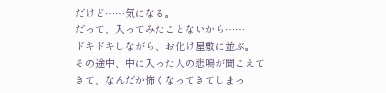だけど……気になる。
だって、入ってみたことないから……
ドキドキしながら、お化け屋敷に並ぶ。
その途中、中に入った人の悲鳴が聞こえてきて、なんだか怖くなってきてしまっ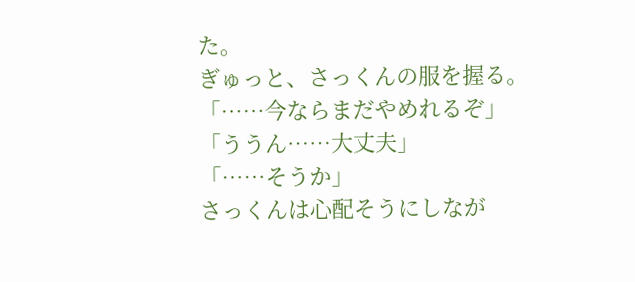た。
ぎゅっと、さっくんの服を握る。
「……今ならまだやめれるぞ」
「ううん……大丈夫」
「……そうか」
さっくんは心配そうにしなが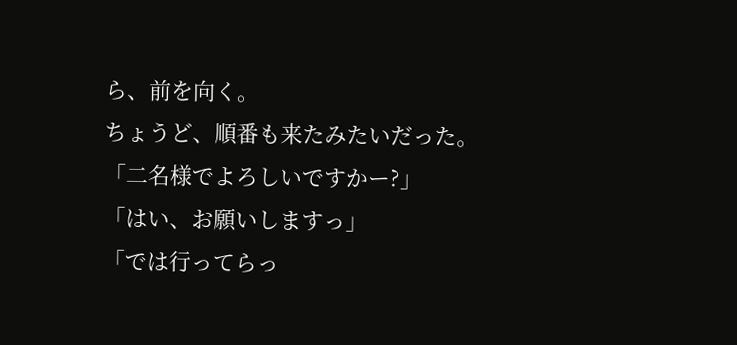ら、前を向く。
ちょうど、順番も来たみたいだった。
「二名様でよろしいですかー?」
「はい、お願いしますっ」
「では行ってらっ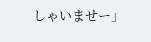しゃいませー」